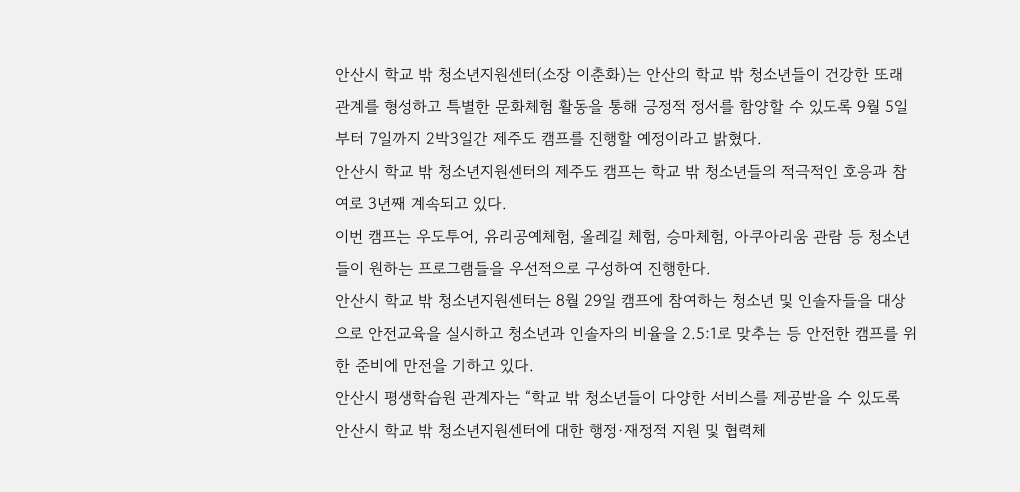안산시 학교 밖 청소년지원센터(소장 이춘화)는 안산의 학교 밖 청소년들이 건강한 또래관계를 형성하고 특별한 문화체험 활동을 통해 긍정적 정서를 함양할 수 있도록 9월 5일부터 7일까지 2박3일간 제주도 캠프를 진행할 예정이라고 밝혔다.
안산시 학교 밖 청소년지원센터의 제주도 캠프는 학교 밖 청소년들의 적극적인 호응과 참여로 3년째 계속되고 있다.
이번 캠프는 우도투어, 유리공예체험, 올레길 체험, 승마체험, 아쿠아리움 관람 등 청소년들이 원하는 프로그램들을 우선적으로 구성하여 진행한다.
안산시 학교 밖 청소년지원센터는 8월 29일 캠프에 참여하는 청소년 및 인솔자들을 대상으로 안전교육을 실시하고 청소년과 인솔자의 비율을 2.5:1로 맞추는 등 안전한 캠프를 위한 준비에 만전을 기하고 있다.
안산시 평생학습원 관계자는 “학교 밖 청소년들이 다양한 서비스를 제공받을 수 있도록 안산시 학교 밖 청소년지원센터에 대한 행정·재정적 지원 및 협력체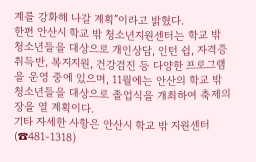계를 강화해 나갈 계획”이라고 밝혔다.
한편 안산시 학교 밖 청소년지원센터는 학교 밖 청소년들을 대상으로 개인상담, 인턴 쉽, 자격증 취득반, 복지지원, 건강검진 등 다양한 프로그램을 운영 중에 있으며, 11월에는 안산의 학교 밖 청소년들을 대상으로 졸업식을 개최하여 축제의 장을 열 계획이다.
기타 자세한 사항은 안산시 학교 밖 지원센터(☎481-1318)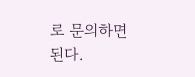로 문의하면 된다.